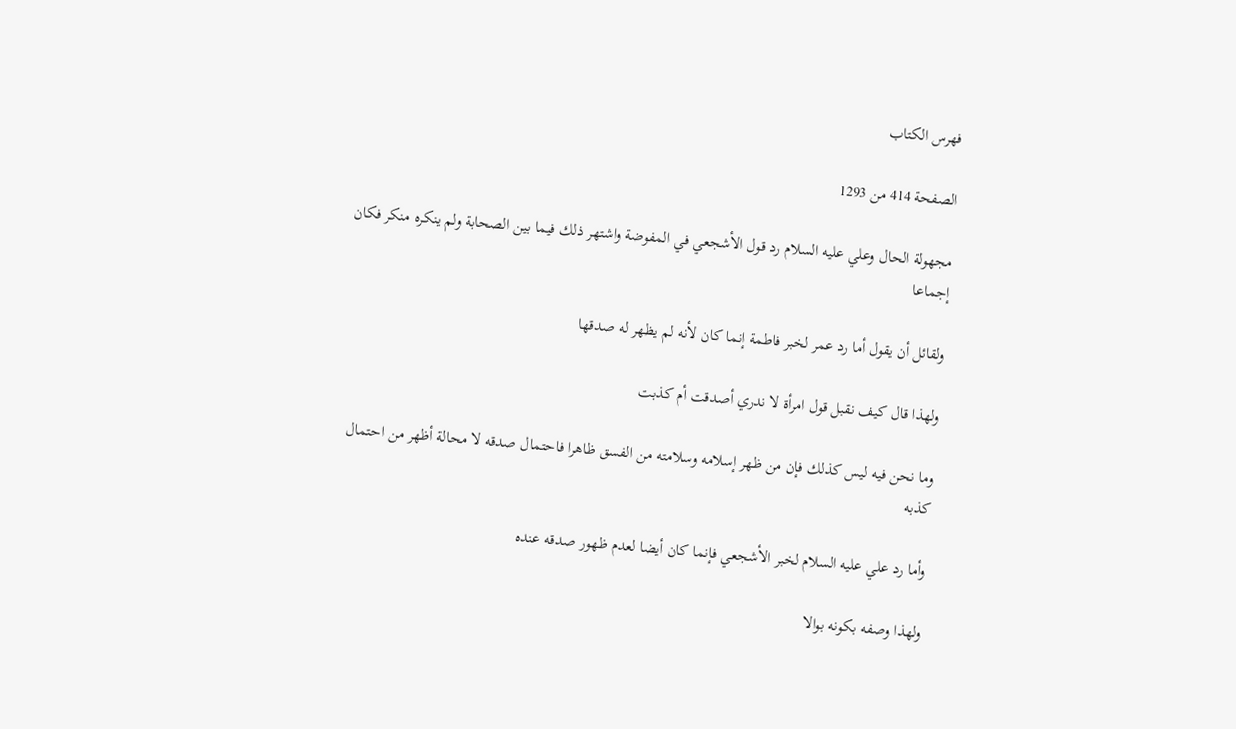فهرس الكتاب

الصفحة 414 من 1293

مجهولة الحال وعلي عليه السلام رد قول الأشجعي في المفوضة واشتهر ذلك فيما بين الصحابة ولم ينكره منكر فكان إجماعا

ولقائل أن يقول أما رد عمر لخبر فاطمة إنما كان لأنه لم يظهر له صدقها

ولهذا قال كيف نقبل قول امرأة لا ندري أصدقت أم كذبت

وما نحن فيه ليس كذلك فإن من ظهر إسلامه وسلامته من الفسق ظاهرا فاحتمال صدقه لا محالة أظهر من احتمال كذبه

وأما رد علي عليه السلام لخبر الأشجعي فإنما كان أيضا لعدم ظهور صدقه عنده

ولهذا وصفه بكونه بوالا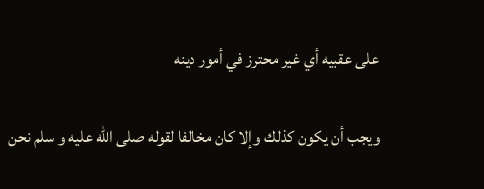على عقبيه أي غير محترز في أمور دينه

ويجب أن يكون كذلك وإلا كان مخالفا لقوله صلى الله عليه و سلم نحن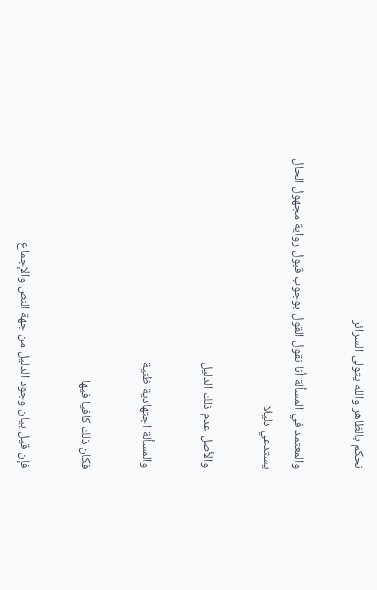نحكم بالظاهر والله يتولى السرائر

والمعتمد في المسألة أنا نقول القول بوجوب قبول رواية مجهول الحال يستدعي دليلا

والأصل عدم ذلك الدليل

والمسألة اجتهادية ظنية

فكان ذلك كافيا فيها

فإن قيل بيان وجود الدليل من جهة النص والإجماع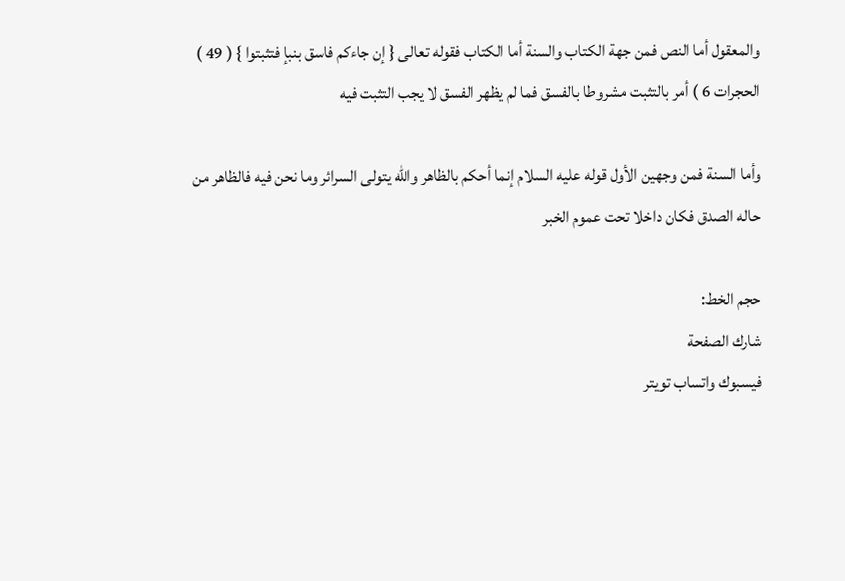والمعقول أما النص فمن جهة الكتاب والسنة أما الكتاب فقوله تعالى { إن جاءكم فاسق بنبإ فتثبتوا } ( 49 ) الحجرات 6 ) أمر بالتثبت مشروطا بالفسق فما لم يظهر الفسق لا يجب التثبت فيه

وأما السنة فمن وجهين الأول قوله عليه السلام إنما أحكم بالظاهر والله يتولى السرائر وما نحن فيه فالظاهر من حاله الصدق فكان داخلا تحت عموم الخبر

حجم الخط:
شارك الصفحة
فيسبوك واتساب تويتر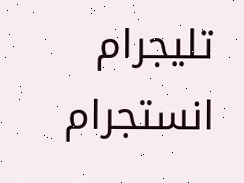تليجرام انستجرام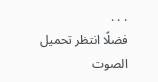. . .
فضلًا انتظر تحميل الصوت